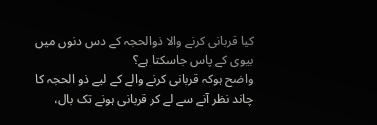کیا قربانی کرنے والا ذوالحجہ کے دس دنوں میں بیوی کے پاس جاسکتا ہے؟
واضح ہوکہ قربانی کرنے والے کے لیے ذو الحجہ کا چاند نظر آنے سے لے کر قربانی ہونے تک بال،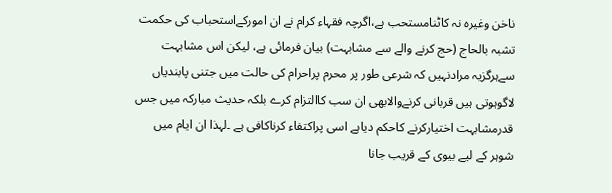ناخن وغیرہ نہ کاٹنامستحب ہے،اگرچہ فقہاء کرام نے ان امورکےاستحباب کی حکمت تشبہ بالحاج (حج کرنے والے سے مشابہت) بیان فرمائی ہے، لیکن اس مشابہت سےہرگزیہ مرادنہیں کہ شرعی طور پر محرم پراحرام کی حالت میں جتنی پابندیاں لاگوہوتی ہیں قربانی کرنےوالابھی ان سب کاالتزام کرے بلکہ حدیث مبارکہ میں جس قدرمشابہت اختیارکرنے کاحکم دیاہے اسی پراکتفاء کرناکافی ہے ۔لہذا ان ایام میں شوہر کے لیے بیوی کے قریب جانا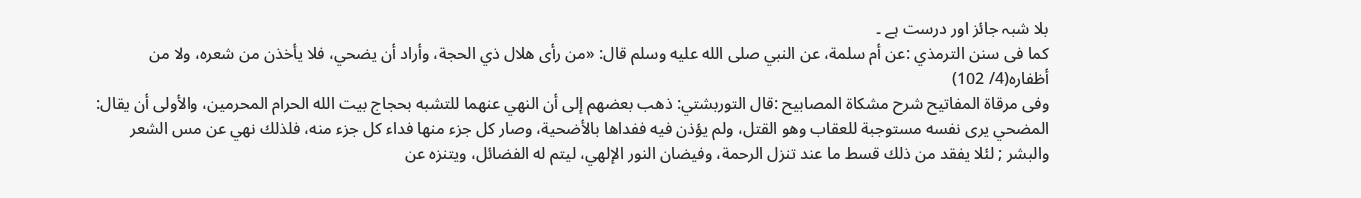بلا شبہ جائز اور درست ہے ۔
کما فی سنن الترمذي :عن أم سلمة، عن النبي صلى الله عليه وسلم قال: «من رأى هلال ذي الحجة، وأراد أن يضحي، فلا يأخذن من شعره، ولا من أظفاره(4/ 102)
وفی مرقاة المفاتيح شرح مشكاة المصابيح :قال التوربشتي: ذهب بعضهم إلى أن النهي عنهما للتشبه بحجاج بيت الله الحرام المحرمين، والأولى أن يقال: المضحي يرى نفسه مستوجبة للعقاب وهو القتل، ولم يؤذن فيه ففداها بالأضحية، وصار كل جزء منها فداء كل جزء منه، فلذلك نهي عن مس الشعر والبشر ; لئلا يفقد من ذلك قسط ما عند تنزل الرحمة، وفيضان النور الإلهي، ليتم له الفضائل، ويتنزه عن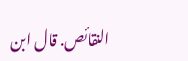النقائص. قال ابن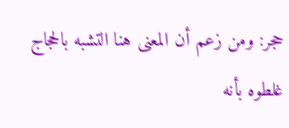حجر: ومن زعم أن المعنى هنا التشبه بالحجاج غلطوه بأنه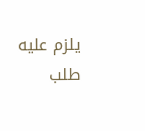يلزم عليه طلب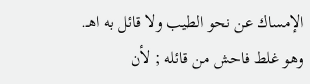الإمساك عن نحو الطيب ولا قائل به اهـ.
وهو غلط فاحش من قائله ; لأن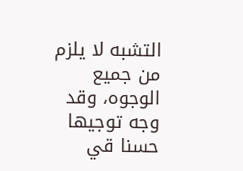التشبه لا يلزم من جميع الوجوه، وقد وجه توجيها حسنا قي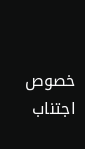خصوص اجتناب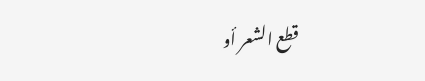قطع الشعر أو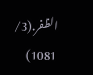الظفر.(3/ 1081)